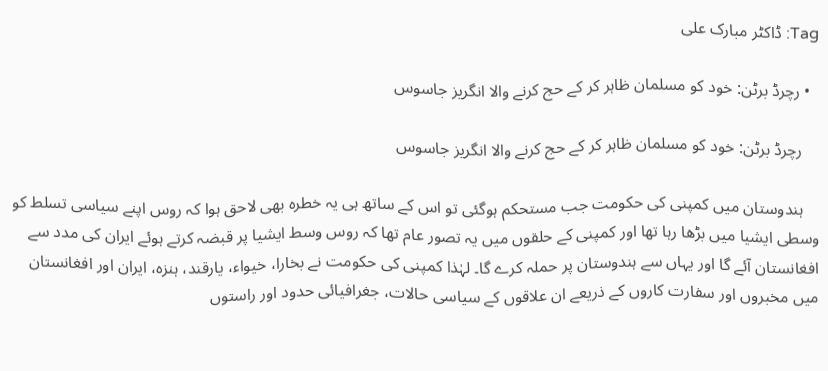Tag: ڈاکٹر مبارک علی

  • رچرڈ برٹن: خود کو مسلمان ظاہر کر کے حج کرنے والا انگریز جاسوس

    رچرڈ برٹن: خود کو مسلمان ظاہر کر کے حج کرنے والا انگریز جاسوس

    ہندوستان میں کمپنی کی حکومت جب مستحکم ہوگئی تو اس کے ساتھ ہی یہ خطرہ بھی لاحق ہوا کہ روس اپنے سیاسی تسلط کو وسطی ایشیا میں بڑھا رہا تھا اور کمپنی کے حلقوں میں یہ تصور عام تھا کہ روس وسط ایشیا پر قبضہ کرتے ہوئے ایران کی مدد سے افغانستان آئے گا اور یہاں سے ہندوستان پر حملہ کرے گا۔ لہٰذا کمپنی کی حکومت نے بخارا، خیواء، یارقند، ہنزہ، ایران اور افغانستان میں مخبروں اور سفارت کاروں کے ذریعے ان علاقوں کے سیاسی حالات، جغرافیائی حدود اور راستوں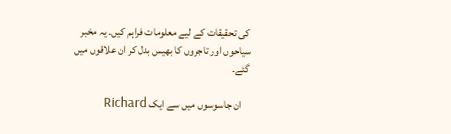کی تحقیقات کے لیے معلومات فراہم کیں۔ یہ مخبر سیاحوں اور تاجروں کا بھیس بدل کر ان علاقوں میں گئے۔

    ان جاسوسوں میں سے ایک Richard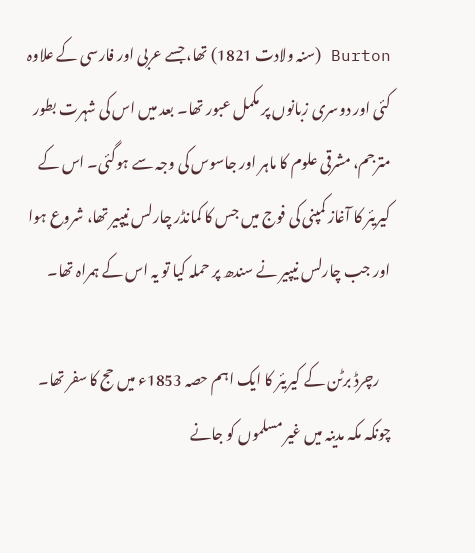Burton (سنہ ولادت 1821) تھا، جسے عربی اور فارسی کے علاوہ کئی اور دوسری زبانوں پر مکمل عبور تھا۔ بعد میں اس کی شہرت بطور مترجم، مشرقی علوم کا ماہر اور جاسوس کی وجہ سے ہوگئی۔ اس کے کیریئر کا آغاز کمپنی کی فوج میں جس کا کمانڈر چارلس نیپیر تھا، شروع ہوا اور جب چارلس نیپیر نے سندھ پر حملہ کیا تو یہ اس کے ہمراہ تھا۔

    رچرڈ برٹن کے کیریئر کا ایک اہم حصہ 1853ء میں حج کا سفر تھا۔ چونکہ مکہ مدینہ میں غیر مسلموں کو جانے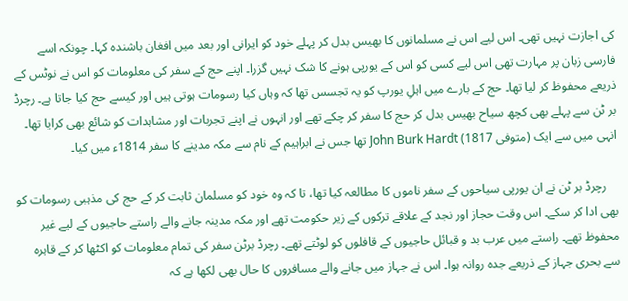کی اجازت نہیں تھی۔ اس لیے اس نے مسلمانوں کا بھیس بدل کر پہلے خود کو ایرانی اور بعد میں افغان باشندہ کہا۔ چونکہ اسے فارسی زبان پر مہارت تھی اس لیے کسی کو اس کے یورپی ہونے کا شک نہیں گزرا۔ اپنے حج کے سفر کی معلومات کو اس نے نوٹس کے ذریعے محفوظ کر لیا تھا۔ حج کے بارے میں اہلِ یورپ کو یہ تجسس تھا کہ وہاں کیا رسومات ہوتی ہیں اور کیسے حج کیا جاتا ہے۔ رچرڈ بر ٹن سے پہلے بھی کچھ سیاح بھیس بدل کر حج کا سفر کر چکے تھے اور انہوں نے اپنے تجربات اور مشاہدات کو شائع بھی کرایا تھا۔ انہی میں سے ایک (متوفی John Burk Hardt (1817 تھا جس نے ابراہیم کے نام سے مکہ مدینے کا سفر 1814ء میں کیا۔

    رچرڈ بر ٹن نے ان یورپی سیاحوں کے سفر ناموں کا مطالعہ کیا تھا، تا کہ وہ خود کو مسلمان ثابت کر کے حج کی مذہبی رسومات کو بھی ادا کر سکے۔ اس وقت حجاز اور نجد کے علاقے ترکوں کے زیر حکومت تھے اور مکہ مدینہ جانے والے راستے حاجیوں کے لیے غیر محفوظ تھے۔ راستے میں عرب بد و قبائل حاجیوں کے قافلوں کو لوٹتے تھے۔ رچرڈ برٹن سفر کی تمام معلومات کو اکٹھا کر کے قاہرہ سے بحری جہاز کے ذریعے جدہ روانہ ہوا۔ اس نے جہاز میں جانے والے مسافروں کا حال بھی لکھا ہے کہ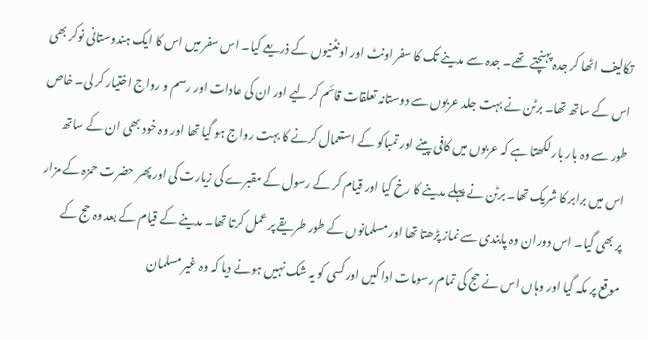تکالیف اٹھا کر جدہ پہنچتے تھے۔ جدہ سے مدینے تک کا سفر اونٹ اور اونٹنیوں کے ذریعے کیا۔ اس سفر میں اس کا ایک ہندوستانی نوکر بھی اس کے ساتھ تھا۔ برٹن نے بہت جلد عربوں سے دوستانہ تعلقات قائم کر لیے اور ان کی عادات اور رسم و رواج اختیار کر لی۔ خاص طور سے وہ بار بار لکھتا ہے کہ عربوں میں کافی پینے اور تمباکو کے استعمال کرنے کا بہت رواج ہو گیا تھا اور وہ خود بھی ان کے ساتھ اس میں برابر کا شریک تھا۔ برٹن نے پہلے مدینے کا رخ کیا اور قیام کر کے رسول کے مقبرے کی زیارت کی اور پھر حضرت حمزہ کے مزار پر بھی گیا۔ اس دوران وہ پابندی سے نماز پڑھتا تھا اور مسلمانوں کے طور طریقے پر عمل کرتا تھا۔ مدینے کے قیام کے بعد وہ حج کے موقع پر مکہ گیا اور وہاں اس نے حج کی تمام رسومات ادا کیں اور کسی کو یہ شک نہیں ہونے دیا کہ وہ غیر مسلمان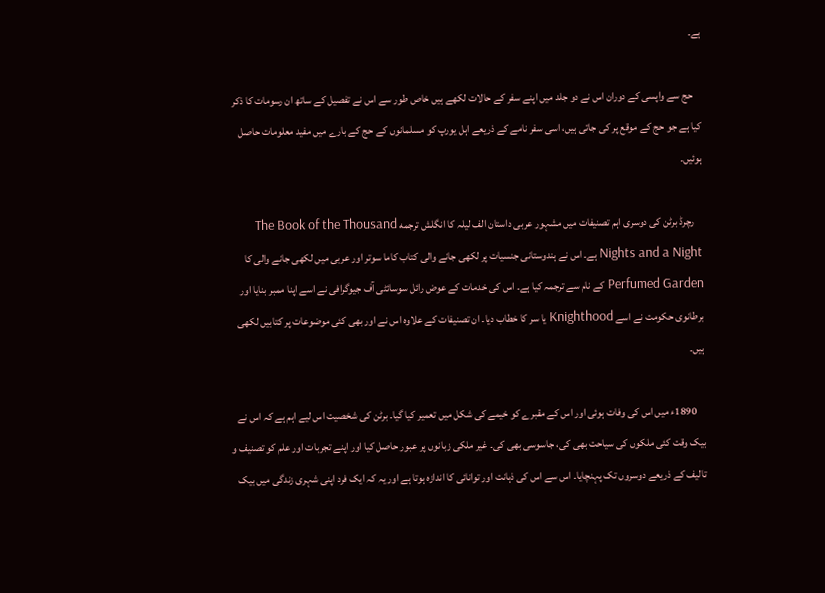ہے۔

    حج سے واپسی کے دوران اس نے دو جلد میں اپنے سفر کے حالات لکھے ہیں خاص طور سے اس نے تفصیل کے ساتھ ان رسومات کا ذکر کیا ہے جو حج کے موقع پر کی جاتی ہیں، اسی سفر نامے کے ذریعے اہل یورپ کو مسلمانوں کے حج کے بارے میں مفید معلومات حاصل ہوئیں۔

    رچرڈ برٹن کی دوسری اہم تصنیفات میں مشہور عربی داستان الف لیلہ کا انگلش ترجمه The Book of the Thousand Nights and a Night ہے۔ اس نے ہندوستانی جنسیات پر لکھی جانے والی کتاب کاما سوتر اور عربی میں لکھی جانے والی کا Perfumed Garden کے نام سے ترجمہ کیا ہے۔ اس کی خدمات کے عوض رائل سوسائٹی آف جیوگرافی نے اسے اپنا ممبر بنایا اور برطانوی حکومت نے اسے Knighthood یا سر کا خطاب دیا۔ ان تصنیفات کے علاوہ اس نے اور بھی کئی موضوعات پر کتابیں لکھی ہیں۔

    1890ء میں اس کی وفات ہوئی اور اس کے مقبرے کو خیمے کی شکل میں تعمیر کیا گیا۔ برٹن کی شخصیت اس لیے اہم ہے کہ اس نے بیک وقت کئی ملکوں کی سیاحت بھی کی، جاسوسی بھی کی۔ غیر ملکی زبانوں پر عبور حاصل کیا اور اپنے تجربات اور علم کو تصنیف و تالیف کے ذریعے دوسروں تک پہنچایا۔ اس سے اس کی ذہانت اور توانائی کا اندازہ ہوتا ہے اور یہ کہ ایک فرد اپنی شہری زندگی میں بیک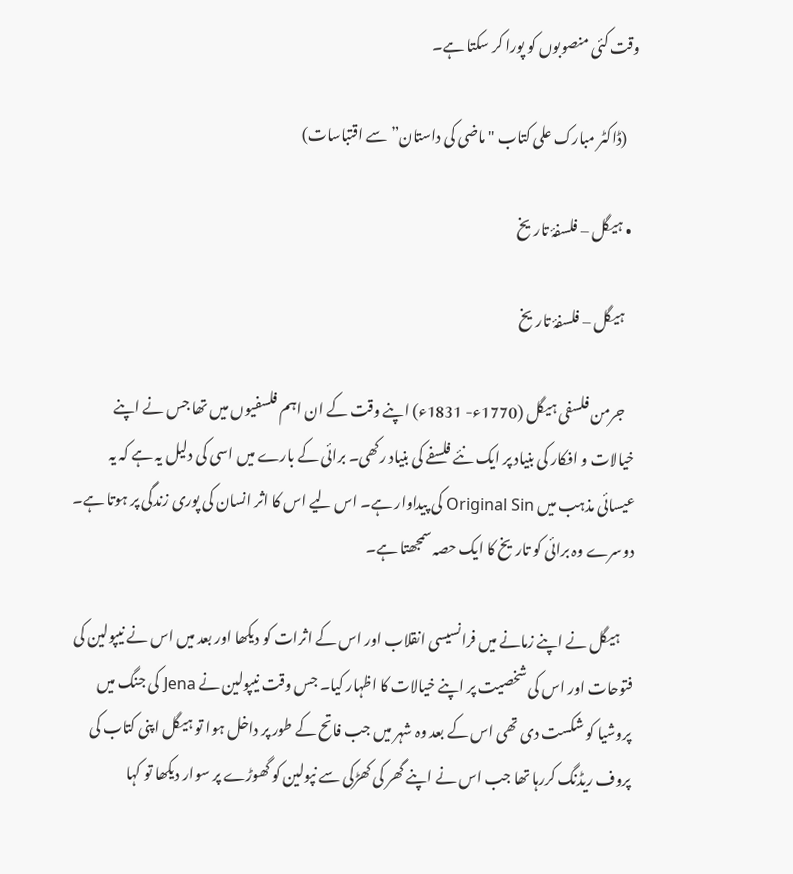وقت کئی منصوبوں کو پورا کر سکتا ہے۔

    (ڈاکٹر مبارک علی کتاب "ماضی کی داستان” سے اقتباسات)

  • ہیگل – فلسفۂ تاریخ

    ہیگل – فلسفۂ تاریخ

    جرمن فلسفی ہیگل (1770ء- 1831ء) اپنے وقت کے ان اہم فلسفیوں میں تھا جس نے اپنے خیالات و افکار کی بنیاد پر ایک نئے فلسفے کی بنیاد رکھی۔ برائی کے بارے میں اسی کی دلیل یہ ہے کہ یہ عیسائی مذہب میں Original Sin کی پیداوار ہے۔ اس لیے اس کا اثر انسان کی پوری زندگی پر ہوتا ہے۔ دوسرے وہ برائی کو تاریخ کا ایک حصہ سمجھتا ہے۔

    ہیگل نے اپنے زمانے میں فرانسیسی انقلاب اور اس کے اثرات کو دیکھا اور بعد میں اس نے نیپولین کی فتوحات اور اس کی شخصیت پر اپنے خیالات کا اظہار کیا۔ جس وقت نیپولین نے Jena کی جنگ میں پروشیا کو شکست دی تھی اس کے بعد وہ شہر میں جب فاتح کے طور پر داخل ہوا تو ہیگل اپنی کتاب کی پروف ریڈنگ کررہا تھا جب اس نے اپنے گھر کی کھڑکی سے نپولین کو گھوڑے پر سوار دیکھا تو کہا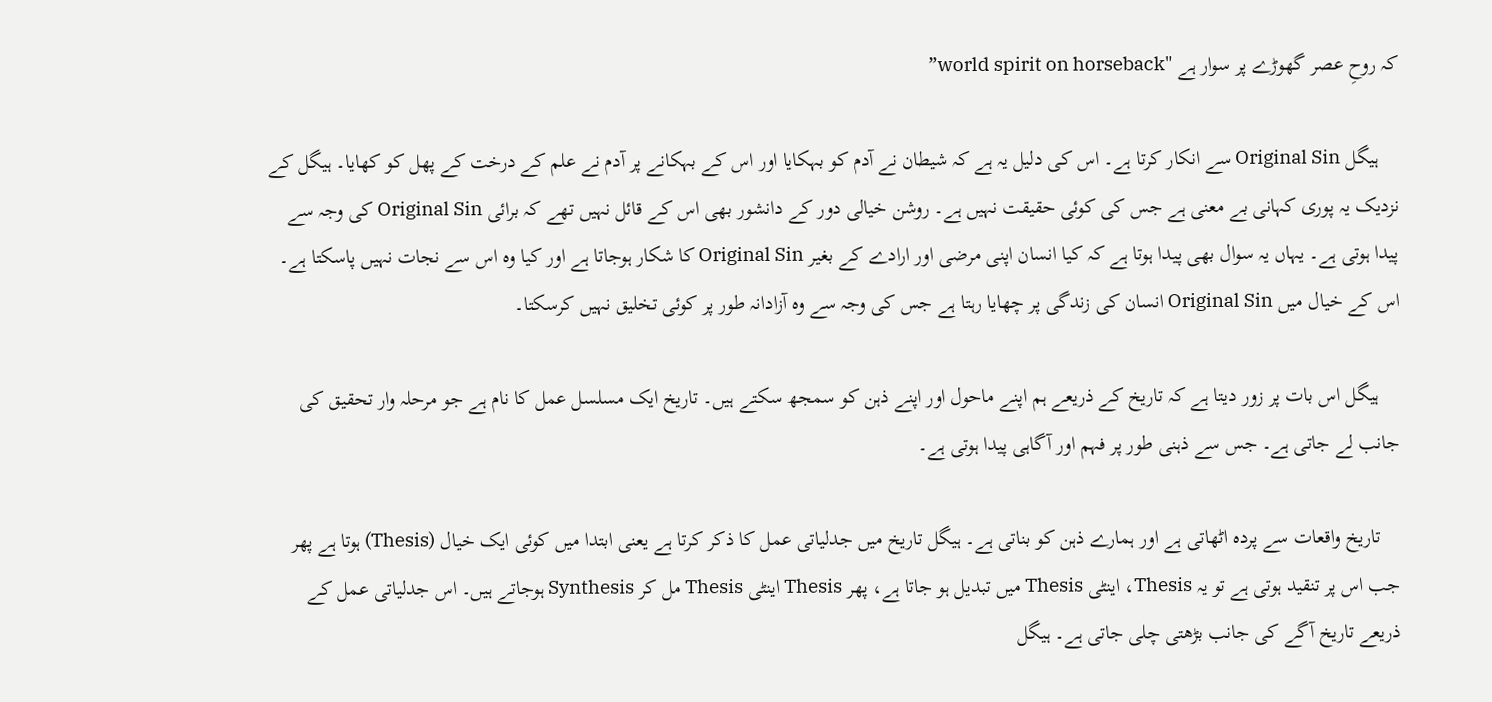کہ روحِ عصر گھوڑے پر سوار ہے "world spirit on horseback”

    ہیگل Original Sin سے انکار کرتا ہے۔ اس کی دلیل یہ ہے کہ شیطان نے آدم کو بہکایا اور اس کے بہکانے پر آدم نے علم کے درخت کے پھل کو کھایا۔ ہیگل کے نزدیک یہ پوری کہانی بے معنی ہے جس کی کوئی حقیقت نہیں ہے۔ روشن خیالی دور کے دانشور بھی اس کے قائل نہیں تھے کہ برائی Original Sin کی وجہ سے پیدا ہوتی ہے۔ یہاں یہ سوال بھی پیدا ہوتا ہے کہ کیا انسان اپنی مرضی اور ارادے کے بغیر Original Sin کا شکار ہوجاتا ہے اور کیا وہ اس سے نجات نہیں پاسکتا ہے۔ اس کے خیال میں Original Sin انسان کی زندگی پر چھایا رہتا ہے جس کی وجہ سے وہ آزادانہ طور پر کوئی تخلیق نہیں کرسکتا۔

    ہیگل اس بات پر زور دیتا ہے کہ تاریخ کے ذریعے ہم اپنے ماحول اور اپنے ذہن کو سمجھ سکتے ہیں۔ تاریخ ایک مسلسل عمل کا نام ہے جو مرحلہ وار تحقیق کی جانب لے جاتی ہے۔ جس سے ذہنی طور پر فہم اور آگاہی پیدا ہوتی ہے۔

    تاریخ واقعات سے پردہ اٹھاتی ہے اور ہمارے ذہن کو بناتی ہے۔ ہیگل تاریخ میں جدلیاتی عمل کا ذکر کرتا ہے یعنی ابتدا میں کوئی ایک خیال (Thesis) ہوتا ہے پھر جب اس پر تنقید ہوتی ہے تو یہ Thesis، اینٹی Thesis میں تبدیل ہو جاتا ہے، پھر Thesis اینٹی Thesis مل کر Synthesis ہوجاتے ہیں۔ اس جدلیاتی عمل کے ذریعے تاریخ آگے کی جانب بڑھتی چلی جاتی ہے۔ ہیگل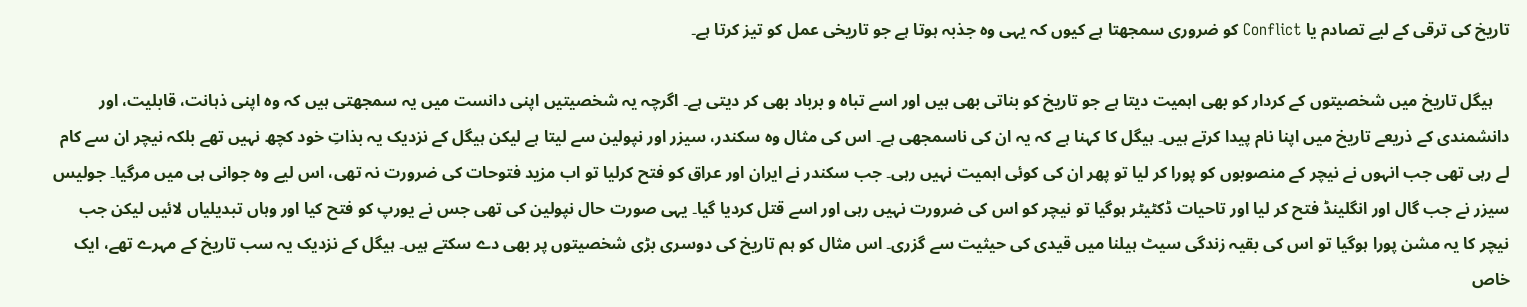تاریخ کی ترقی کے لیے تصادم یا Conflict کو ضروری سمجھتا ہے کیوں کہ یہی وہ جذبہ ہوتا ہے جو تاریخی عمل کو تیز کرتا ہے۔

    ہیگل تاریخ میں شخصیتوں کے کردار کو بھی اہمیت دیتا ہے جو تاریخ کو بناتی بھی ہیں اور اسے تباہ و برباد بھی کر دیتی ہے۔ اگرچہ یہ شخصیتیں اپنی دانست میں یہ سمجھتی ہیں کہ وہ اپنی ذہانت، قابلیت، اور دانشمندی کے ذریعے تاریخ میں اپنا نام پیدا کرتے ہیں۔ ہیگل کا کہنا ہے کہ یہ ان کی ناسمجھی ہے۔ اس کی مثال وہ سکندر، سیزر اور نپولین سے لیتا ہے لیکن ہیگل کے نزدیک یہ بذاتِ خود کچھ نہیں تھے بلکہ نیچر ان سے کام لے رہی تھی جب انہوں نے نیچر کے منصوبوں کو پورا کر لیا تو پھر ان کی کوئی اہمیت نہیں رہی۔ جب سکندر نے ایران اور عراق کو فتح کرلیا تو اب مزید فتوحات کی ضرورت نہ تھی، اس لیے وہ جوانی ہی میں مرگیا۔ جولیس سیزر نے جب گال اور انگلینڈ فتح کر لیا اور تاحیات ڈکٹیٹر ہوگیا تو نیچر کو اس کی ضرورت نہیں رہی اور اسے قتل کردیا گیا۔ یہی صورت حال نپولین کی تھی جس نے یورپ کو فتح کیا اور وہاں تبدیلیاں لائیں لیکن جب نیچر کا یہ مشن پورا ہوگیا تو اس کی بقیہ زندگی سیٹ ہیلنا میں قیدی کی حیثیت سے گزری۔ اس مثال کو ہم تاریخ کی دوسری بڑی شخصیتوں پر بھی دے سکتے ہیں۔ ہیگل کے نزدیک یہ سب تاریخ کے مہرے تھے، ایک خاص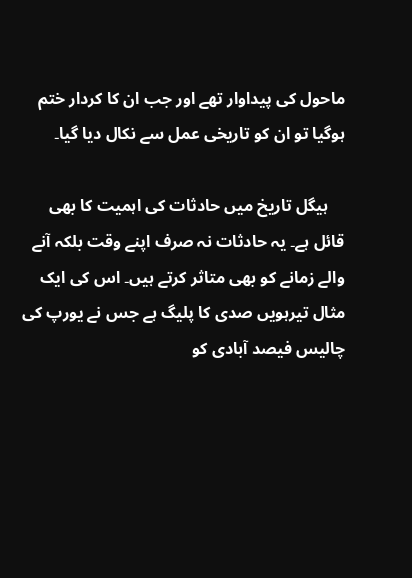ماحول کی پیداوار تھے اور جب ان کا کردار ختم ہوگیا تو ان کو تاریخی عمل سے نکال دیا گیا۔

    ہیگل تاریخ میں حادثات کی اہمیت کا بھی قائل ہے۔ یہ حادثات نہ صرف اپنے وقت بلکہ آنے والے زمانے کو بھی متاثر کرتے ہیں۔ اس کی ایک مثال تیرہویں صدی کا پلیگ ہے جس نے یورپ کی چالیس فیصد آبادی کو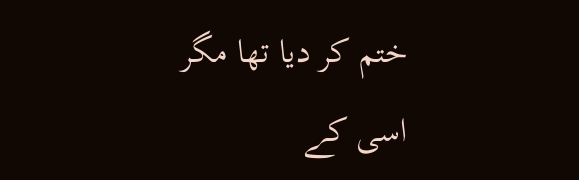ختم کر دیا تھا مگر اسی کے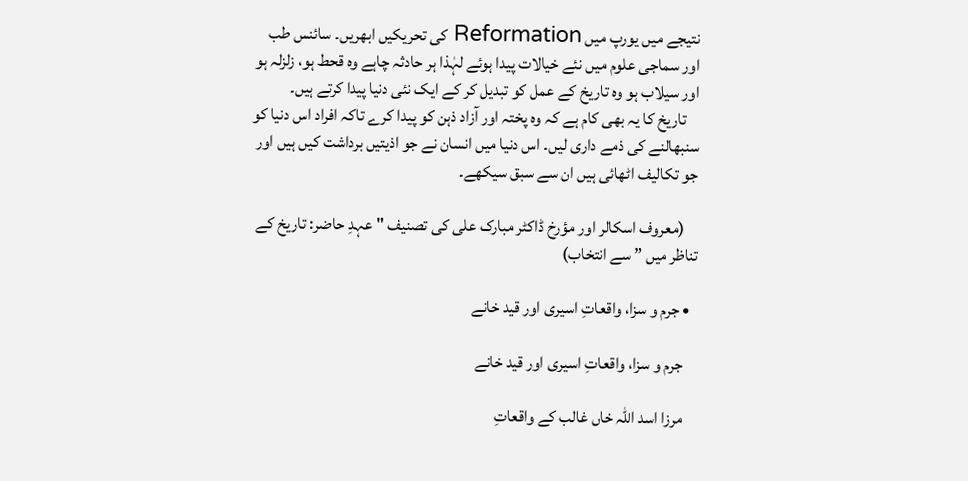نتیجے میں یورپ میں Reformation کی تحریکیں ابھریں۔ سائنس طب اور سماجی علوم میں نئے خیالات پیدا ہوئے لہٰذا ہر حادثہ چاہے وہ قحط ہو، زلزلہ ہو اور سیلاب ہو وہ تاریخ کے عمل کو تبدیل کر کے ایک نئی دنیا پیدا کرتے ہیں۔
    تاریخ کا یہ بھی کام ہے کہ وہ پختہ اور آزاد ذہن کو پیدا کرے تاکہ افراد اس دنیا کو سنبھالنے کی ذمے داری لیں۔ اس دنیا میں انسان نے جو اذیتیں برداشت کیں ہیں اور جو تکالیف اٹھائی ہیں ان سے سبق سیکھے۔

    (معروف اسکالر اور مؤرخ ڈاکٹر مبارک علی کی تصنیف "عہدِ حاضر: تاریخ کے تناظر میں ” سے انتخاب)

  • جرم و سزا، واقعاتِ اسیری اور قید خانے

    جرم و سزا، واقعاتِ اسیری اور قید خانے

    مرزا اسد اللہ خاں غالب کے واقعاتِ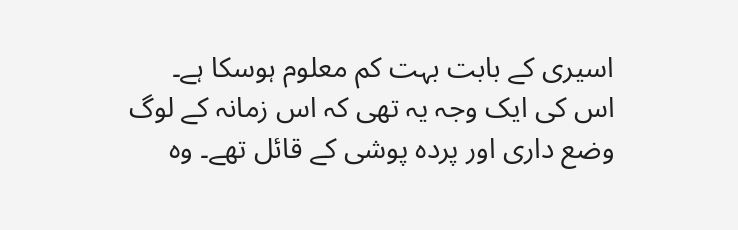اسیری کے بابت بہت کم معلوم ہوسکا ہے۔ اس کی ایک وجہ یہ تھی کہ اس زمانہ کے لوگ وضع داری اور پردہ پوشی کے قائل تھے۔ وہ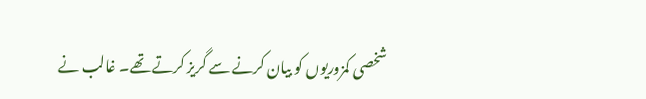شخصی کمزوریوں کو بیان کرنے سے گریز کرتے تھے۔ غالب نے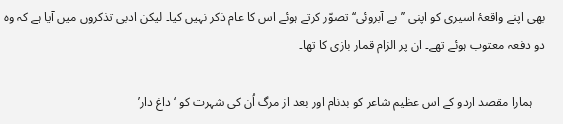بھی اپنے واقعۂ اسیری کو اپنی ’’بے آبروئی‘‘ تصوّر کرتے ہوئے اس کا عام ذکر نہیں کیا۔ لیکن ادبی تذکروں میں آیا ہے کہ وہ دو دفعہ معتوب ہوئے تھے۔ ان پر الزام قمار بازی کا تھا۔

    ہمارا مقصد اردو کے اس عظیم شاعر کو بدنام اور بعد از مرگ اُن کی شہرت کو ‘داغ دار’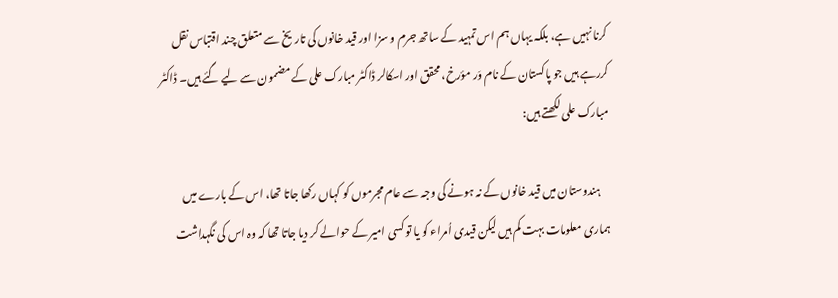کرنا نہیں ہے، بلکہ یہاں ہم اس تمہید کے ساتھ جرم و سزا اور قید خانوں کی تاریخ سے متعلق چند اقتباس نقل کررہے ہیں جو پاکستان کے نام وَر مؤرخ، محقق اور اسکالر ڈاکٹر مبارک علی کے مضمون سے لیے گئے ہیں۔ ڈاکٹر مبارک علی لکھتے ہیں:

    ہندوستان میں قید خانوں کے نہ ہونے کی وجہ سے عام مجرموں کو کہاں رکھا جاتا تھا، اس کے بارے میں ہماری معلومات بہت کم ہیں لیکن قیدی اُمراء کو یا تو کسی امیر کے حوالے کر دیا جاتا تھا کہ وہ اس کی نگہداشت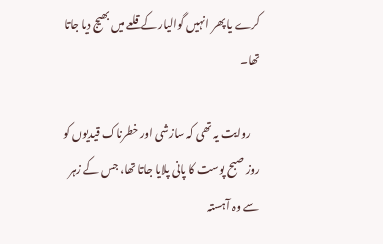کرے یا پھر انہیں گوالیار کے قلعے میں بھیج دیا جاتا تھا۔

    روایت یہ تھی کہ سازشی اور خطرناک قیدیوں کو روز صبح پوست کا پانی پلایا جاتا تھا، جس کے زہر سے وہ آہستہ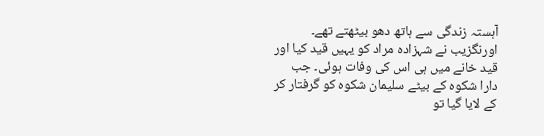آہستہ زندگی سے ہاتھ دھو بیٹھتے تھے۔ اورنگزیب نے شہزادہ مراد کو یہیں قید کیا اور قید خانے میں ہی اس کی وفات ہوئی۔ جب دارا شکوہ کے بیٹے سلیمان شکوہ کو گرفتار کر کے لایا گیا تو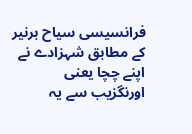فرانسیسی سیاح برنیر کے مطابق شہزادے نے اپنے چچا یعنی اورنگزیب سے یہ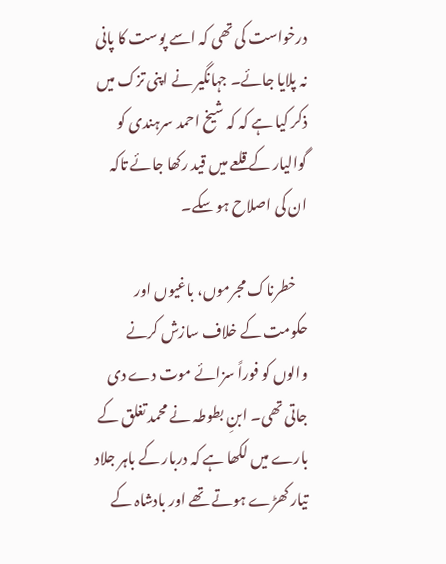درخواست کی تھی کہ اسے پوست کا پانی نہ پلایا جائے۔ جہانگیر نے اپنی تزک میں ذکر کیا ہے کہ کہ شیخ احمد سرہندی کو گوالیار کے قلعے میں قید رکھا جائے تاکہ ان کی اصلاح ہو سکے۔

    خطرناک مجرموں، باغیوں اور حکومت کے خلاف سازش کرنے والوں کو فوراً سزائے موت دے دی جاتی تھی۔ ابنِ بطوطہ نے محمد تغلق کے بارے میں لکھا ہے کہ دربار کے باہر جلاد تیار کھڑے ہوتے تھے اور بادشاہ کے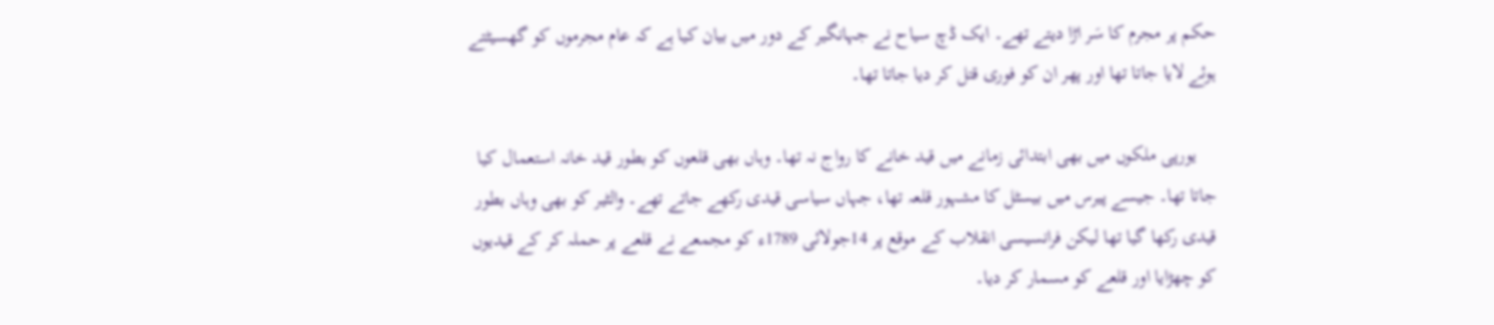حکم پر مجرم کا سَر اڑا دیتے تھے۔ ایک ڈچ سیاح نے جہانگیر کے دور میں بیان کیا ہے کہ عام مجرموں کو گھسیٹتے ہوئے لایا جاتا تھا اور پھر ان کو فوری قتل کر دیا جاتا تھا۔

    یورپی ملکوں میں بھی ابتدائی زمانے میں قید خانے کا رواج نہ تھا۔ وہاں بھی قلعوں کو بطور قید خانہ استعمال کیا جاتا تھا۔ جیسے پیرس میں بیسٹل کا مشہور قلعہ تھا، جہاں سیاسی قیدی رکھے جاتے تھے۔ والٹیر کو بھی وہاں بطور قیدی رکھا گیا تھا لیکن فرانسیسی انقلاب کے موقع پر 14جولائی 1789ء کو مجمعے نے قلعے پر حملہ کر کے قیدیوں کو چھڑایا اور قلعے کو مسمار کر دیا۔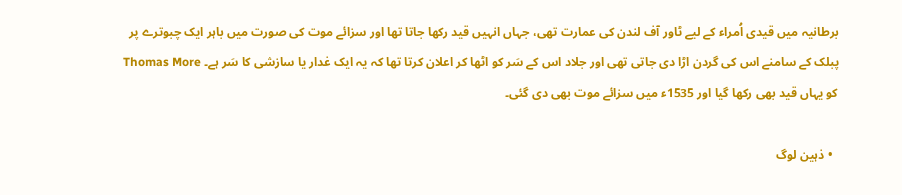برطانیہ میں قیدی اُمراء کے لیے ٹاور آف لندن کی عمارت تھی، جہاں انہیں قید رکھا جاتا تھا اور سزائے موت کی صورت میں باہر ایک چبوترے پر پبلک کے سامنے اس کی گردن اڑا دی جاتی تھی اور جلاد اس کے سَر کو اٹھا کر اعلان کرتا تھا کہ یہ ایک غدار یا سازشی کا سَر ہے۔ Thomas More کو یہاں قید بھی رکھا گیا اور 1535ء میں سزائے موت بھی دی گئی۔

  • ذہین لوگ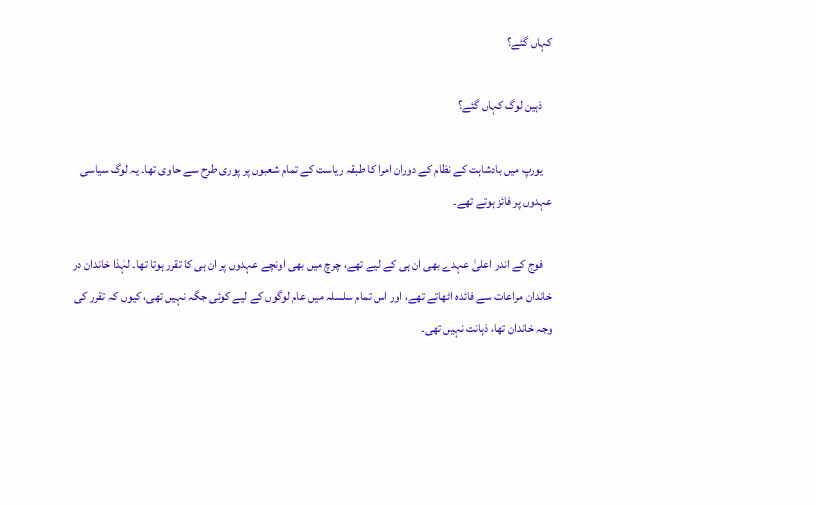کہاں گئے؟

    ذہین لوگ کہاں گئے؟

    یورپ میں بادشاہت کے نظام کے دوران امرا کا طبقہ ریاست کے تمام شعبوں پر پوری طرح سے حاوی تھا۔ یہ لوگ سیاسی عہدوں پر فائز ہوتے تھے۔

    فوج کے اندر اعلیٰ عہدے بھی ان ہی کے لیے تھے، چرچ میں بھی اونچے عہدوں پر ان ہی کا تقرر ہوتا تھا۔ لہٰذا خاندان در خاندان مراعات سے فائدہ اٹھاتے تھے، اور اس تمام سلسلہ میں عام لوگوں کے لیے کوئی جگہ نہیں تھی، کیوں کہ تقرر کی وجہ خاندان تھا، ذہانت نہیں تھی۔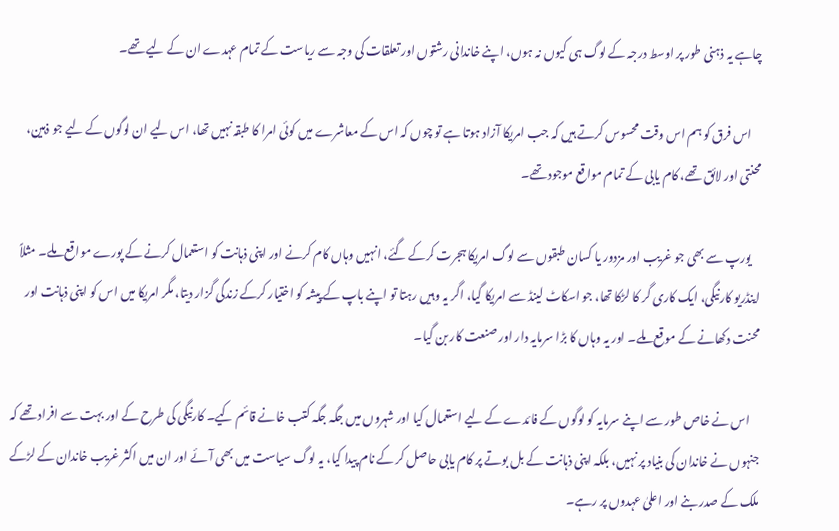چاہے یہ ذہنی طور پر اوسط درجہ کے لوگ ہی کیوں نہ ہوں، اپنے خاندانی رشتوں اور تعلقات کی وجہ سے ریاست کے تمام عہدے ان کے لیے تھے۔

    اس فرق کو ہم اس وقت محسوس کرتے ہیں کہ جب امریکا آزاد ہوتا ہے تو چوں کہ اس کے معاشرے میں کوئی امرا کا طبقہ نہیں تھا، اس لیے ان لوگوں کے لیے جو ذہین، محنتی اور لائق تھے، کام یابی کے تمام مواقع موجود تھے۔

    یورپ سے بھی جو غریب اور مزدور یا کسان طبقوں سے لوگ امریکا ہجرت کرکے گئے، انہیں وہاں کام کرنے اور اپنی ذہانت کو استعمال کرنے کے پورے مواقع ملے۔ مثلاً اینڈریو کارنیگی، ایک کاری گر کا لڑکا تھا، جو اسکاٹ لینڈ سے امریکا گیا، اگر یہ وہیں رہتا تو اپنے باپ کے پیشہ کو اختیار کرکے زندگی گزار دیتا، مگر امریکا میں اس کو اپنی ذہانت اور محنت دکھانے کے موقع ملے۔ اور یہ وہاں کا بڑا سرمایہ دار اور صنعت کار بن گیا۔

    اس نے خاص طور سے اپنے سرمایہ کو لوگوں کے فائدے کے لیے استعمال کیا اور شہروں میں جگہ جگہ کتب خانے قائم کیے۔ کارنیگی کی طرح کے اور بہت سے افراد تھے کہ جنہوں نے خاندان کی بنیاد پر نہیں، بلکہ اپنی ذہانت کے بل بوتے پر کام یابی حاصل کر کے نام پیدا کیا، یہ لوگ سیاست میں بھی آئے اور ان میں اکثر غریب خاندان کے لڑکے ملک کے صدر بنے اور اعلیٰ عہدوں پر رہے۔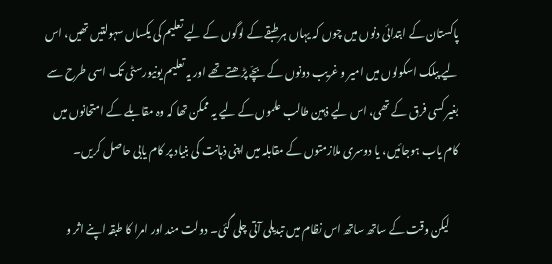پاکستان کے ابتدائی دنوں میں چوں کہ یہاں ہر طبقے کے لوگوں کے لیے تعلیم کی یکساں سہولتیں تھیں، اس لیے پبلک اسکولوں میں امیر و غریب دونوں کے بچّے پڑھتے تھے اور یہ تعلیم یونیورسٹی تک اسی طرح سے بغیر کسی فرق کے تھی، اس لیے ذہین طالب علموں کے لیے یہ ممکن تھا کہ وہ مقابلے کے امتحانوں میں کام یاب ہوجائیں، یا دوسری ملازمتوں کے مقابلہ میں اپنی ذہانت کی بنیاد پر کام یابی حاصل کریں۔

    لیکن وقت کے ساتھ ساتھ اس نظام میں تبدیلی آتی چلی گئی۔ دولت مند اور امرا کا طبقہ اپنے اثر و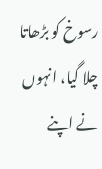رسوخ کو بڑھاتا چلا گیا، انہوں نے اپنے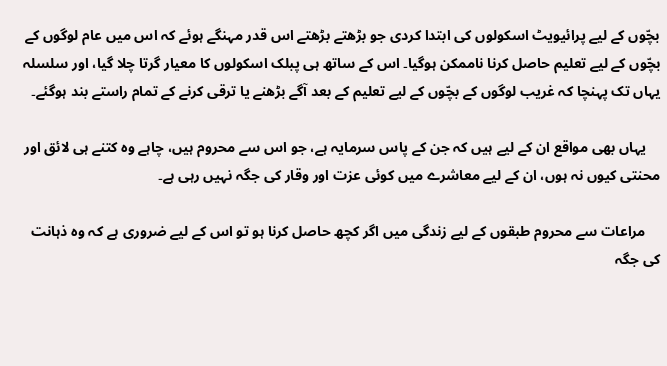بچّوں کے لیے پرائیویٹ اسکولوں کی ابتدا کردی جو بڑھتے بڑھتے اس قدر مہنگے ہوئے کہ اس میں عام لوگوں کے بچّوں کے لیے تعلیم حاصل کرنا ناممکن ہوگیا۔ اس کے ساتھ ہی پبلک اسکولوں کا معیار گرتا چلا گیا، اور سلسلہ یہاں تک پہنچا کہ غریب لوگوں کے بچّوں کے لیے تعلیم کے بعد آگے بڑھنے یا ترقی کرنے کے تمام راستے بند ہوگئے۔

    یہاں بھی مواقع ان کے لیے ہیں کہ جن کے پاس سرمایہ ہے، جو اس سے محروم ہیں، چاہے وہ کتنے ہی لائق اور محنتی کیوں نہ ہوں، ان کے لیے معاشرے میں کوئی عزت اور وقار کی جگہ نہیں رہی ہے۔

    مراعات سے محروم طبقوں کے لیے زندگی میں اگر کچھ حاصل کرنا ہو تو اس کے لیے ضروری ہے کہ وہ ذہانت کی جگہ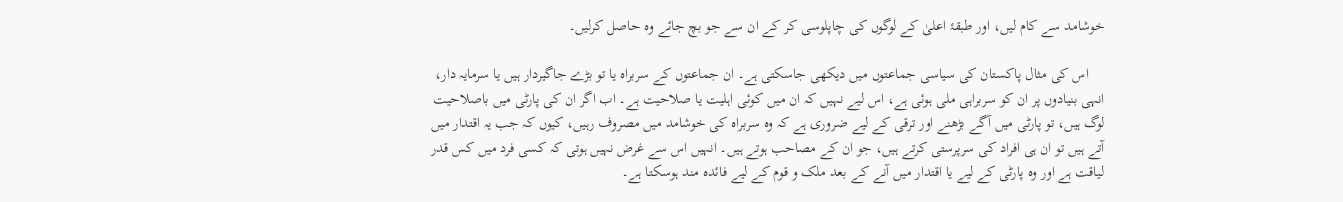خوشامد سے کام لیں، اور طبقۂ اعلیٰ کے لوگوں کی چاپلوسی کر کے ان سے جو بچ جائے وہ حاصل کرلیں۔

    اس کی مثال پاکستان کی سیاسی جماعتوں میں دیکھی جاسکتی ہے۔ ان جماعتوں کے سربراہ یا تو بڑے جاگیردار ہیں یا سرمایہ دار، انہی بنیادوں پر ان کو سربراہی ملی ہوئی ہے، اس لیے نہیں کہ ان میں کوئی اہلیت یا صلاحیت ہے۔ اب اگر ان کی پارٹی میں باصلاحیت لوگ ہیں، تو پارٹی میں آگے بڑھنے اور ترقی کے لیے ضروری ہے کہ وہ سربراہ کی خوشامد میں مصروف رہیں، کیوں کہ جب یہ اقتدار میں آتے ہیں تو ان ہی افراد کی سرپرستی کرتے ہیں، جو ان کے مصاحب ہوتے ہیں۔ انہیں اس سے غرض نہیں ہوتی کہ کسی فرد میں کس قدر لیاقت ہے اور وہ پارٹی کے لیے یا اقتدار میں آنے کے بعد ملک و قوم کے لیے فائدہ مند ہوسکتا ہے۔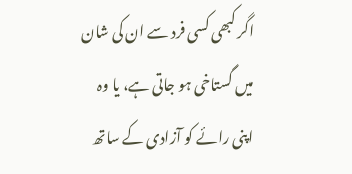اگر کبھی کسی فرد سے ان کی شان میں گستاخی ہو جاتی ہے، یا وہ اپنی رائے کو آزادی کے ساتھ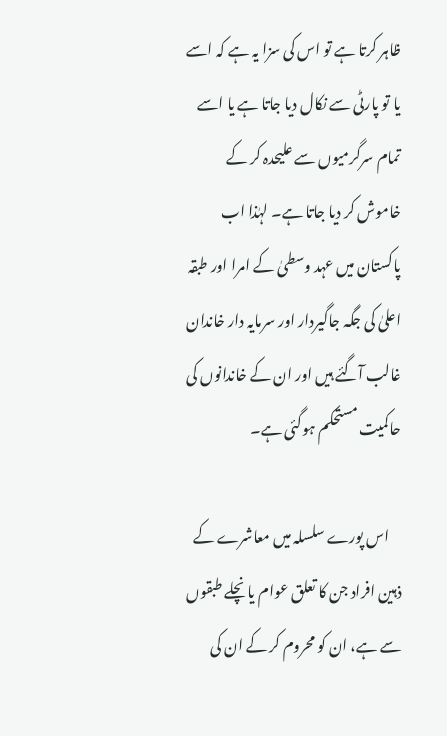ظاہر کرتا ہے تو اس کی سزا یہ ہے کہ اسے یا تو پارٹی سے نکال دیا جاتا ہے یا اسے تمام سرگرمیوں سے علیحدہ کر کے خاموش کر دیا جاتا ہے۔ لہٰذا اب پاکستان میں عہد وسطیٰ کے امرا اور طبقہ اعلیٰ کی جگہ جاگیردار اور سرمایہ دار خاندان غالب آگئے ہیں اور ان کے خاندانوں کی حاکمیت مستحکم ہوگئی ہے۔

    اس پورے سلسلہ میں معاشرے کے ذہین افراد جن کا تعلق عوام یا نچلے طبقوں سے ہے، ان کو محروم کر کے ان کی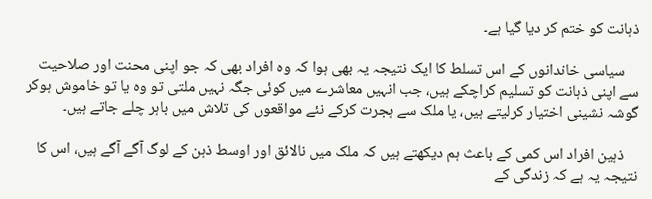ذہانت کو ختم کر دیا گیا ہے۔

    سیاسی خاندانوں کے اس تسلط کا ایک نتیجہ یہ بھی ہوا کہ وہ افراد بھی کہ جو اپنی محنت اور صلاحیت سے اپنی ذہانت کو تسلیم کراچکے ہیں، جب انہیں معاشرے میں کوئی جگہ نہیں ملتی تو وہ یا تو خاموش ہوکر گوشہ نشینی اختیار کرلیتے ہیں، یا ملک سے ہجرت کرکے نئے مواقعوں کی تلاش میں باہر چلے جاتے ہیں۔

    ذہین افراد اس کمی کے باعث ہم دیکھتے ہیں کہ ملک میں نالائق اور اوسط ذہن کے لوگ آگے آگے ہیں، اس کا نتیجہ یہ ہے کہ زندگی کے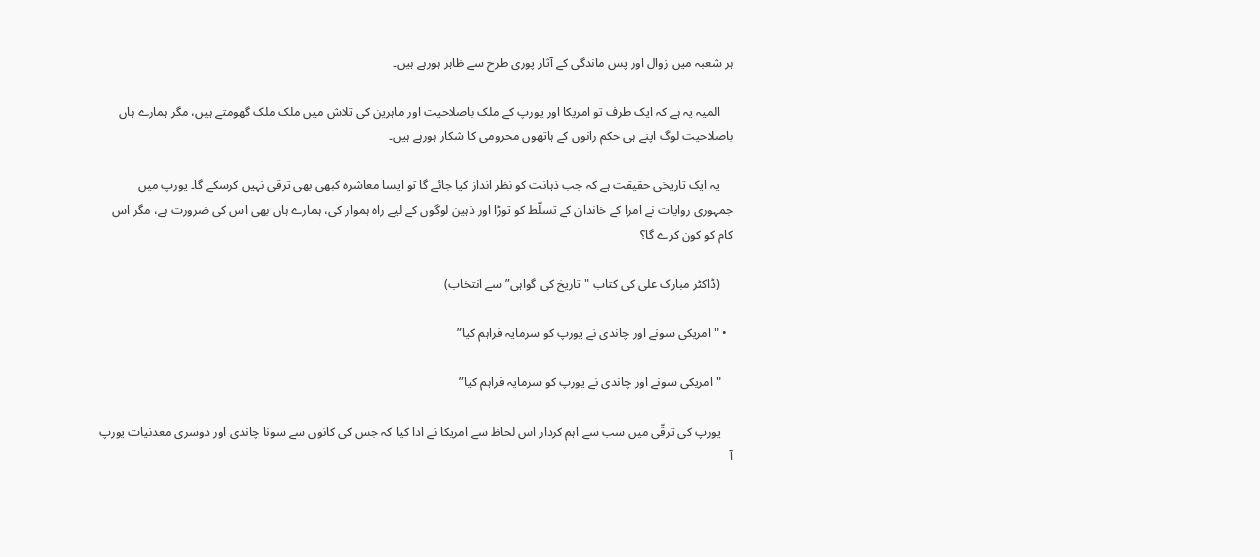ہر شعبہ میں زوال اور پس ماندگی کے آثار پوری طرح سے ظاہر ہورہے ہیں۔

    المیہ یہ ہے کہ ایک طرف تو امریکا اور یورپ کے ملک باصلاحیت اور ماہرین کی تلاش میں ملک ملک گھومتے ہیں، مگر ہمارے ہاں باصلاحیت لوگ اپنے ہی حکم رانوں کے ہاتھوں محرومی کا شکار ہورہے ہیں۔

    یہ ایک تاریخی حقیقت ہے کہ جب ذہانت کو نظر انداز کیا جائے گا تو ایسا معاشرہ کبھی بھی ترقی نہیں کرسکے گا۔ یورپ میں جمہوری روایات نے امرا کے خاندان کے تسلّط کو توڑا اور ذہین لوگوں کے لیے راہ ہموار کی، ہمارے ہاں بھی اس کی ضرورت ہے، مگر اس کام کو کون کرے گا؟

    (ڈاکٹر مبارک علی کی کتاب "تاریخ کی گواہی” سے انتخاب)

  • "امریکی سونے اور چاندی نے یورپ کو سرمایہ فراہم کیا”

    "امریکی سونے اور چاندی نے یورپ کو سرمایہ فراہم کیا”

    یورپ کی ترقّی میں سب سے اہم کردار اس لحاظ سے امریکا نے ادا کیا کہ جس کی کانوں سے سونا چاندی اور دوسری معدنیات یورپ آ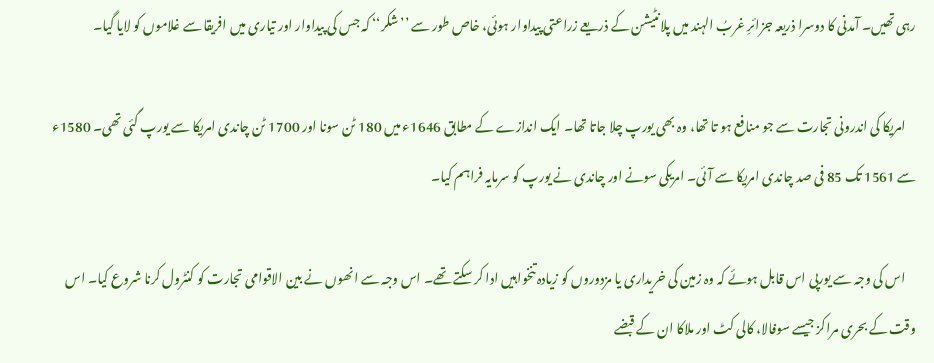رہی تھیں۔ آمدنی کا دوسرا ذریعہ جزائرِ غربُ الہند میں پلانٹیشن کے ذریعے زراعتی پیداوار ہوئی، خاص طور سے ’’شکر‘‘ کہ جس کی پیداوار اور تیاری میں افریقا سے غلاموں کو لایا گیا۔

    امریکا کی اندرونی تجارت سے جو منافع ہو تا تھا، وہ بھی یورپ چلا جاتا تھا۔ ایک اندازے کے مطابق 1646ء میں 180 ٹن سونا اور 1700 ٹن چاندی امریکا سے یورپ گئی تھی۔ 1580ء سے 1561 تک 85 فی صد چاندی امریکا سے آئی۔ امریکی سونے اور چاندی نے یورپ کو سرمایہ فراہم کیا۔

    اس کی وجہ سے یورپی اس قابل ہوئے کہ وہ زمین کی خریداری یا مزدوروں کو زیادہ تنخواہیں ادا کر سکتے تھے۔ اس وجہ سے انھوں نے بین الاقوامی تجارت کو کنٹرول کرنا شروع کیا۔ اس وقت کے بحری مراکز جیسے سوفالا، کالی کٹ اور ملاکا ان کے قبضے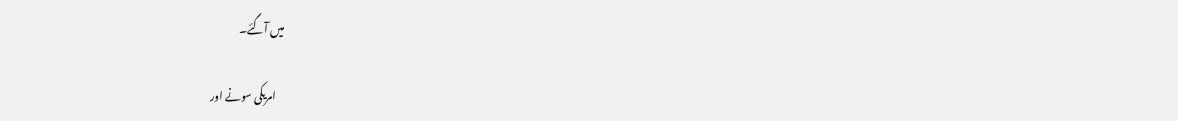میں آگئے۔

    امریکی سونے اور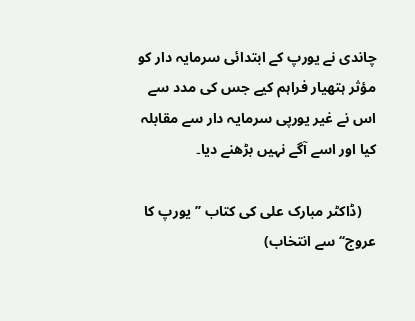چاندی نے یورپ کے ابتدائی سرمایہ دار کو مؤثر ہتھیار فراہم کیے جس کی مدد سے اس نے غیر یورپی سرمایہ دار سے مقابلہ کیا اور اسے آگے نہیں بڑھنے دیا۔

    (ڈاکٹر مبارک علی کی کتاب ’’یورپ کا عروج‘‘ سے انتخاب)